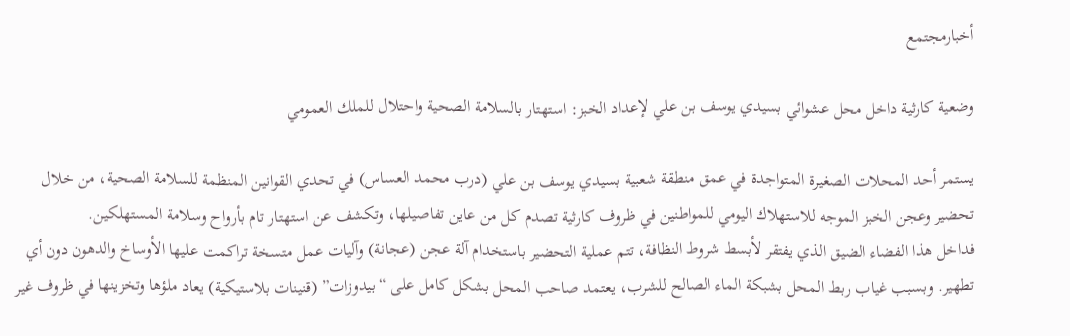أخبارمجتمع

وضعية كارثية داخل محل عشوائي بسيدي يوسف بن علي لإعداد الخبز: استهتار بالسلامة الصحية واحتلال للملك العمومي

يستمر أحد المحلات الصغيرة المتواجدة في عمق منطقة شعبية بسيدي يوسف بن علي (درب محمد العساس) في تحدي القوانين المنظمة للسلامة الصحية، من خلال تحضير وعجن الخبز الموجه للاستهلاك اليومي للمواطنين في ظروف كارثية تصدم كل من عاين تفاصيلها، وتكشف عن استهتار تام بأرواح وسلامة المستهلكين.
فداخل هذا الفضاء الضيق الذي يفتقر لأبسط شروط النظافة، تتم عملية التحضير باستخدام آلة عجن (عجانة) وآليات عمل متسخة تراكمت عليها الأوساخ والدهون دون أي تطهير. وبسبب غياب ربط المحل بشبكة الماء الصالح للشرب، يعتمد صاحب المحل بشكل كامل على “بيدوزات” (قنينات بلاستيكية) يعاد ملؤها وتخزينها في ظروف غير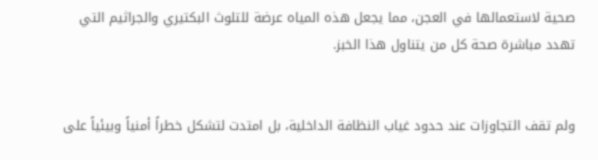صحية لاستعمالها في العجن، مما يجعل هذه المياه عرضة للتلوث البكتيري والجراثيم التي تهدد مباشرة صحة كل من يتناول هذا الخبز.


ولم تقف التجاوزات عند حدود غياب النظافة الداخلية، بل امتدت لتشكل خطراً أمنياً وبيئياً على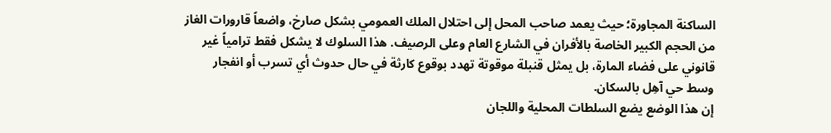الساكنة المجاورة؛ حيث يعمد صاحب المحل إلى احتلال الملك العمومي بشكل صارخ، واضعاً قارورات الغاز من الحجم الكبير الخاصة بالأفران في الشارع العام وعلى الرصيف. هذا السلوك لا يشكل فقط ترامياً غير قانوني على فضاء المارة، بل يمثل قنبلة موقوتة تهدد بوقوع كارثة في حال حدوث أي تسرب أو انفجار وسط حي آهِل بالسكان.
إن هذا الوضع يضع السلطات المحلية واللجان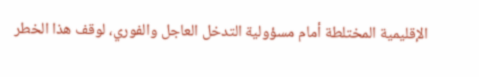الإقليمية المختلطة أمام مسؤولية التدخل العاجل والفوري، لوقف هذا الخطر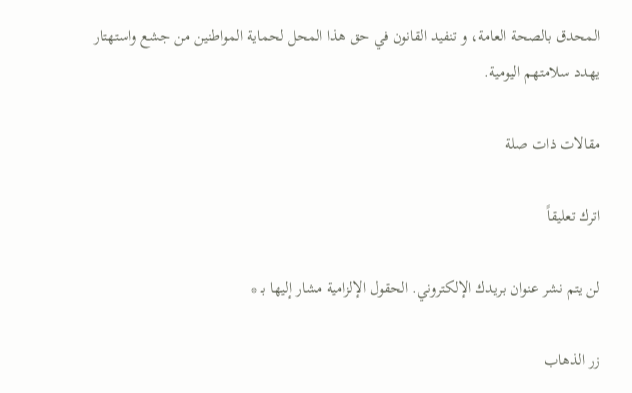المحدق بالصحة العامة، و تنفيد القانون في حق هذا المحل لحماية المواطنين من جشع واستهتار يهدد سلامتهم اليومية.

مقالات ذات صلة

اترك تعليقاً

لن يتم نشر عنوان بريدك الإلكتروني. الحقول الإلزامية مشار إليها بـ *

زر الذهاب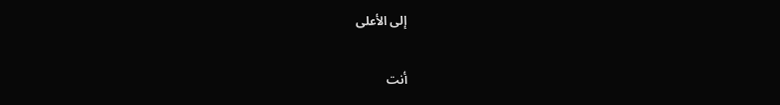إلى الأعلى

أنت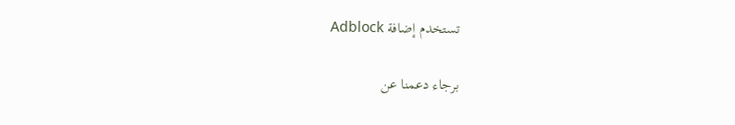تستخدم إضافة Adblock

برجاء دعمنا عن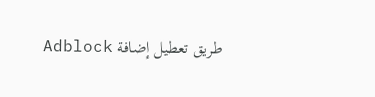طريق تعطيل إضافة Adblock